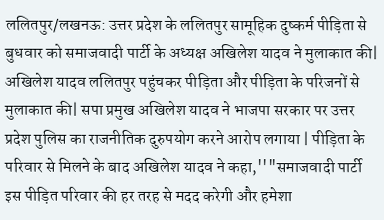ललितपुर/लखनऊ: उत्तर प्रदेश के ललितपुर सामूहिक दुष्कर्म पीड़िता से बुधवार को समाजवादी पार्टी के अध्यक्ष अखिलेश यादव ने मुलाकात की| अखिलेश यादव ललितपुर पहुंचकर पीड़िता और पीड़िता के परिजनों से मुलाकात की| सपा प्रमुख अखिलेश यादव ने भाजपा सरकार पर उत्तर प्रदेश पुलिस का राजनीतिक दुरुपयोग करने आरोप लगाया | पीड़िता के परिवार से मिलने के बाद अखिलेश यादव ने कहा,''"समाजवादी पार्टी इस पीड़ित परिवार की हर तरह से मदद करेगी और हमेशा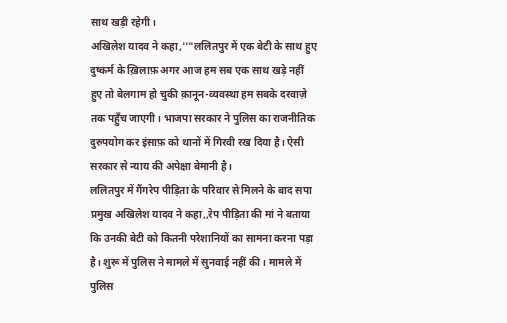साथ खड़ी रहेगी।
अखिलेश यादव ने कहा,''"ललितपुर में एक बेटी के साथ हुए दुष्कर्म के ख़िलाफ़ अगर आज हम सब एक साथ खड़े नहीं हुए तो बेलगाम हो चुकी क़ानून-व्यवस्था हम सबके दरवाज़े तक पहुँच जाएगी। भाजपा सरकार ने पुलिस का राजनीतिक दुरुपयोग कर इंसाफ़ को थानों में गिरवी रख दिया है। ऐसी सरकार से न्याय की अपेक्षा बेमानी है।
ललितपुर में गैंगरेप पीड़िता के परिवार से मिलने के बाद सपा प्रमुख अखिलेश यादव ने कहा,,रेप पीड़िता की मां ने बताया कि उनकी बेटी को कितनी परेशानियों का सामना करना पड़ा है। शुरू में पुलिस ने मामले में सुनवाई नहीं की। मामले में पुलिस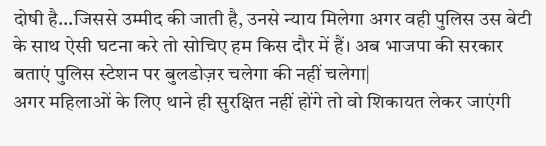दोषी है...जिससे उम्मीद की जाती है, उनसे न्याय मिलेगा अगर वही पुलिस उस बेटी के साथ ऐसी घटना करे तो सोचिए हम किस दौर में हैं। अब भाजपा की सरकार बताएं पुलिस स्टेशन पर बुलडोज़र चलेगा की नहीं चलेगा|
अगर महिलाओं के लिए थाने ही सुरक्षित नहीं होंगे तो वो शिकायत लेकर जाएंगी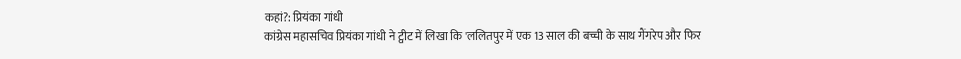कहां?: प्रियंका गांधी
कांग्रेस महासचिव प्रियंका गांधी ने ट्वीट में लिखा कि 'ललितपुर में एक 13 साल की बच्ची के साथ गैंगरेप और फिर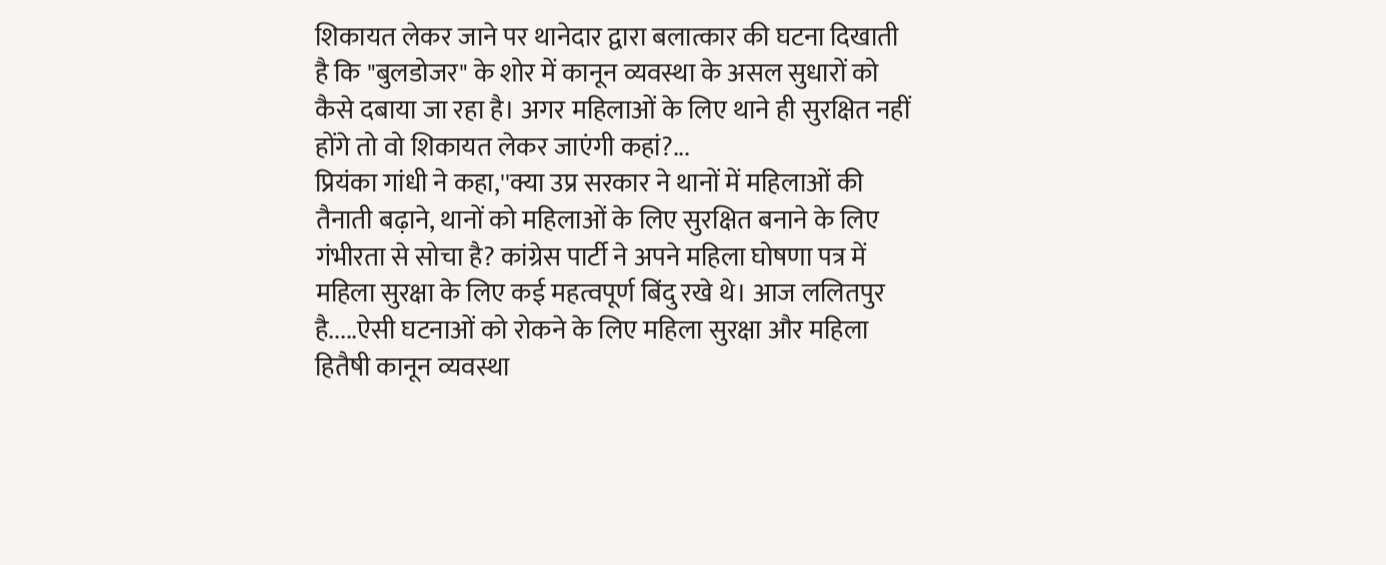शिकायत लेकर जाने पर थानेदार द्वारा बलात्कार की घटना दिखाती है कि "बुलडोजर" के शोर में कानून व्यवस्था के असल सुधारों को कैसे दबाया जा रहा है। अगर महिलाओं के लिए थाने ही सुरक्षित नहीं होंगे तो वो शिकायत लेकर जाएंगी कहां?...
प्रियंका गांधी ने कहा,''क्या उप्र सरकार ने थानों में महिलाओं की तैनाती बढ़ाने, थानों को महिलाओं के लिए सुरक्षित बनाने के लिए गंभीरता से सोचा है? कांग्रेस पार्टी ने अपने महिला घोषणा पत्र में महिला सुरक्षा के लिए कई महत्वपूर्ण बिंदु रखे थे। आज ललितपुर है.....ऐसी घटनाओं को रोकने के लिए महिला सुरक्षा और महिला हितैषी कानून व्यवस्था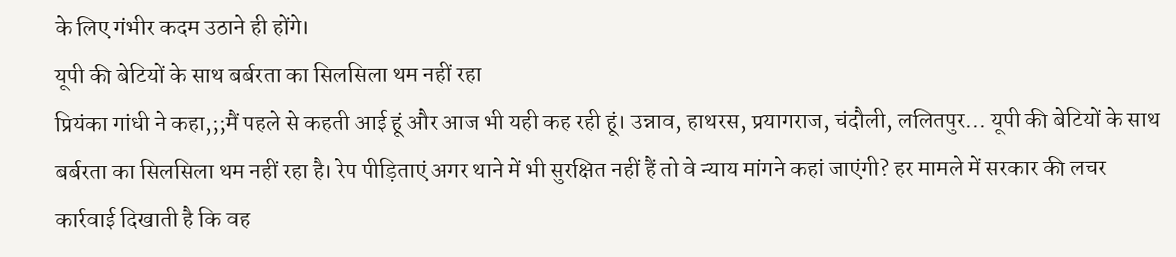के लिए गंभीर कदम उठाने ही होंगे।
यूपी की बेटियों के साथ बर्बरता का सिलसिला थम नहीं रहा
प्रियंका गांधी ने कहा,;;मैं पहले से कहती आई हूं और आज भी यही कह रही हूं। उन्नाव, हाथरस, प्रयागराज, चंदौली, ललितपुर... यूपी की बेटियों के साथ बर्बरता का सिलसिला थम नहीं रहा है। रेप पीड़िताएं अगर थाने में भी सुरक्षित नहीं हैं तो वे न्याय मांगने कहां जाएंगी? हर मामले में सरकार की लचर कार्रवाई दिखाती है कि वह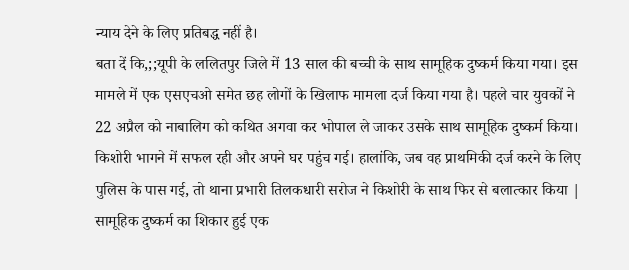न्याय देने के लिए प्रतिबद्ध नहीं है।
बता दें कि,;;यूपी के ललितपुर जिले में 13 साल की बच्ची के साथ सामूहिक दुष्कर्म किया गया। इस मामले में एक एसएचओ समेत छह लोगों के खिलाफ मामला दर्ज किया गया है। पहले चार युवकों ने 22 अप्रैल को नाबालिग को कथित अगवा कर भोपाल ले जाकर उसके साथ सामूहिक दुष्कर्म किया। किशोरी भागने में सफल रही और अपने घर पहुंच गई। हालांकि, जब वह प्राथमिकी दर्ज करने के लिए पुलिस के पास गई, तो थाना प्रभारी तिलकधारी सरोज ने किशोरी के साथ फिर से बलात्कार किया |
सामूहिक दुष्कर्म का शिकार हुई एक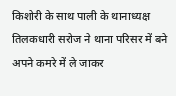किशोरी के साथ पाली के थानाध्यक्ष तिलकधारी सरोज ने थाना परिसर में बने अपने कमरे में ले जाकर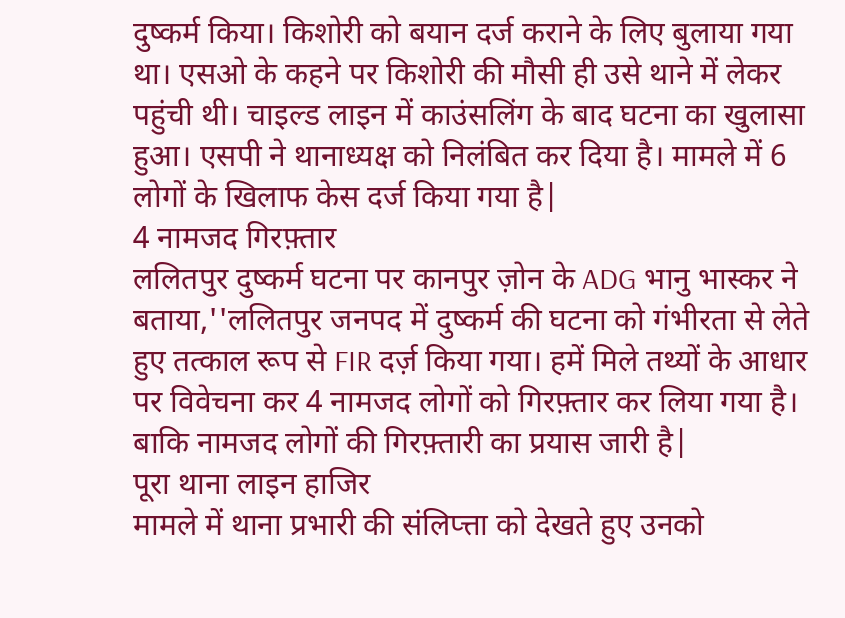दुष्कर्म किया। किशोरी को बयान दर्ज कराने के लिए बुलाया गया था। एसओ के कहने पर किशोरी की मौसी ही उसे थाने में लेकर पहुंची थी। चाइल्ड लाइन में काउंसलिंग के बाद घटना का खुलासा हुआ। एसपी ने थानाध्यक्ष को निलंबित कर दिया है। मामले में 6 लोगों के खिलाफ केस दर्ज किया गया है|
4 नामजद गिरफ़्तार
ललितपुर दुष्कर्म घटना पर कानपुर ज़ोन के ADG भानु भास्कर ने बताया,''ललितपुर जनपद में दुष्कर्म की घटना को गंभीरता से लेते हुए तत्काल रूप से FIR दर्ज़ किया गया। हमें मिले तथ्यों के आधार पर विवेचना कर 4 नामजद लोगों को गिरफ़्तार कर लिया गया है। बाकि नामजद लोगों की गिरफ़्तारी का प्रयास जारी है|
पूरा थाना लाइन हाजिर
मामले में थाना प्रभारी की संलिप्त्ता को देखते हुए उनको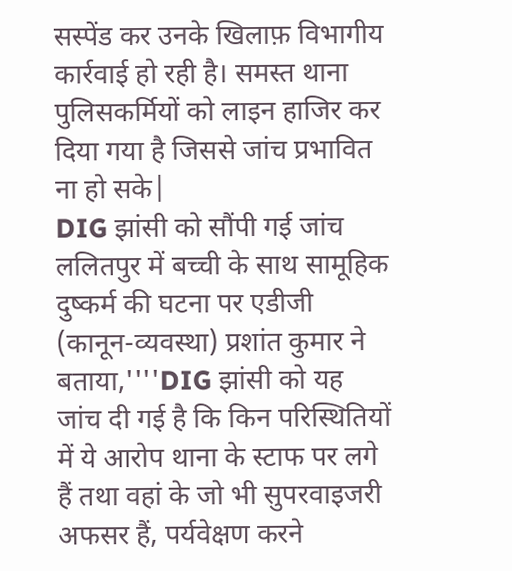सस्पेंड कर उनके खिलाफ़ विभागीय कार्रवाई हो रही है। समस्त थाना पुलिसकर्मियों को लाइन हाजिर कर दिया गया है जिससे जांच प्रभावित ना हो सके|
DIG झांसी को सौंपी गई जांच
ललितपुर में बच्ची के साथ सामूहिक दुष्कर्म की घटना पर एडीजी (कानून-व्यवस्था) प्रशांत कुमार ने बताया,''''DIG झांसी को यह जांच दी गई है कि किन परिस्थितियों में ये आरोप थाना के स्टाफ पर लगे हैं तथा वहां के जो भी सुपरवाइजरी अफसर हैं, पर्यवेक्षण करने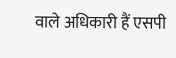वाले अधिकारी हैं एसपी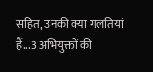सहित, उनकी क्या गलतियां हैं...3 अभियुक्तों की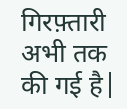गिरफ़्तारी अभी तक की गई है|